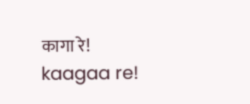कागा रे! kaagaa re!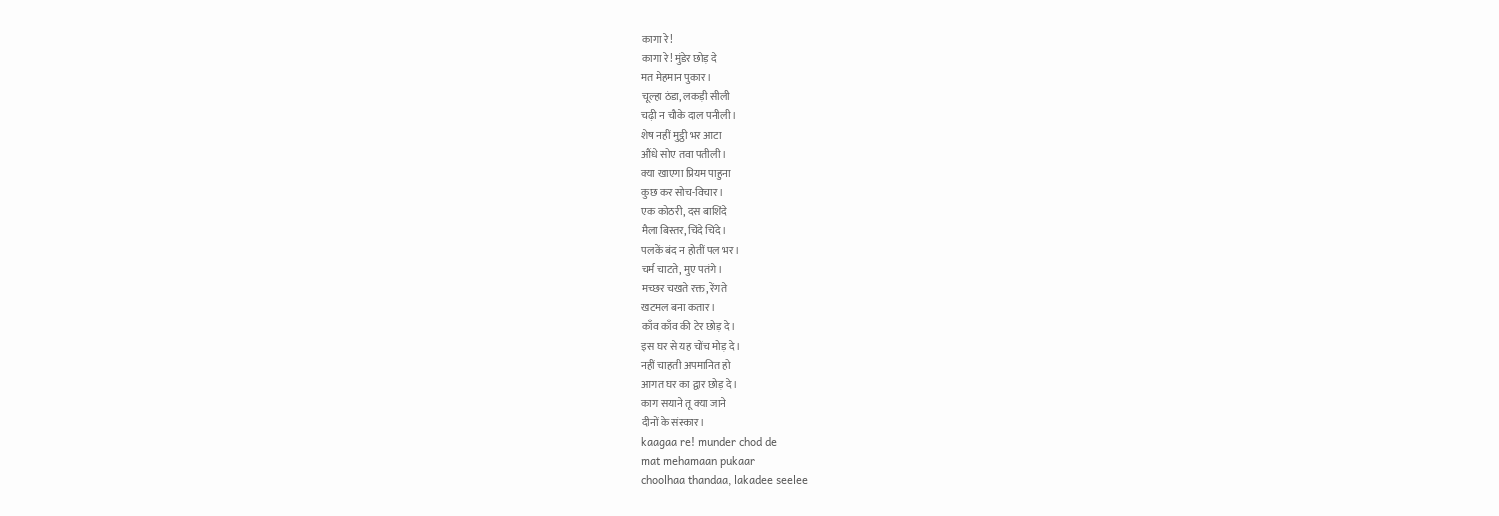कागा रे!
कागा रे! मुंडेर छोड़ दे
मत मेहमान पुकार।
चूल्हा ठंडा, लकड़ी सीली
चढ़ी न चौके दाल पनीली।
शेष नहीं मुट्ठी भर आटा
औंधे सोए तवा पतीली।
क्या खाएगा प्रियम पाहुना
कुछ कर सोच-विचार।
एक कोठरी, दस बाशिंदे
मैला बिस्तर, चिंदे चिंदे।
पलकें बंद न होतीं पल भर।
चर्म चाटते, मुए पतंगे।
मच्छर चखते रक्त, रेंगते
खटमल बना कतार।
काँव काँव की टेर छोड़ दे।
इस घर से यह चोंच मोड़ दे।
नहीं चाहती अपमानित हो
आगत घर का द्वार छोड़ दे।
काग सयाने तू क्या जाने
दीनों के संस्कार।
kaagaa re! munder chod de
mat mehamaan pukaar
choolhaa thandaa, lakadee seelee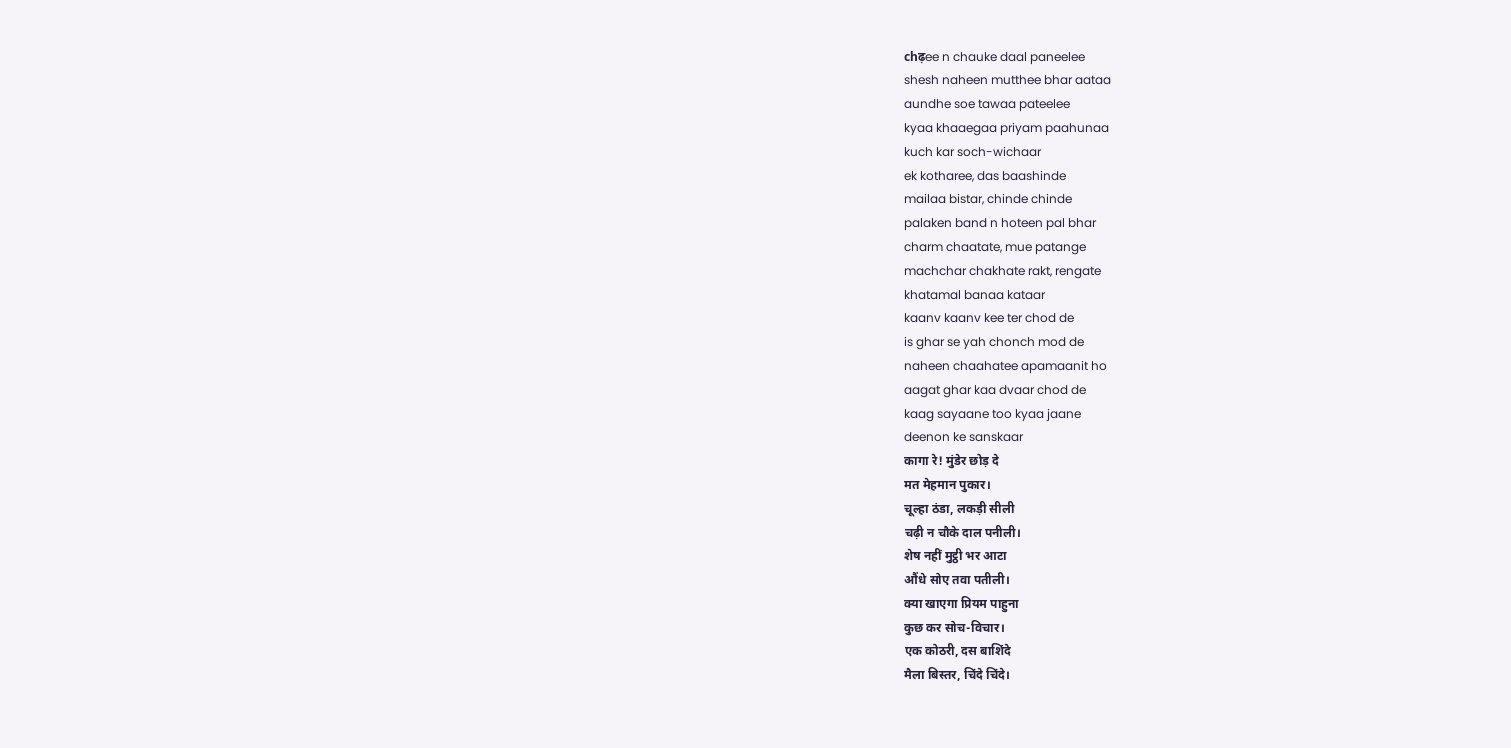chढ़ee n chauke daal paneelee
shesh naheen mutthee bhar aataa
aundhe soe tawaa pateelee
kyaa khaaegaa priyam paahunaa
kuch kar soch-wichaar
ek kotharee, das baashinde
mailaa bistar, chinde chinde
palaken band n hoteen pal bhar
charm chaatate, mue patange
machchar chakhate rakt, rengate
khatamal banaa kataar
kaanv kaanv kee ter chod de
is ghar se yah chonch mod de
naheen chaahatee apamaanit ho
aagat ghar kaa dvaar chod de
kaag sayaane too kyaa jaane
deenon ke sanskaar
कागा रे! मुंडेर छोड़ दे
मत मेहमान पुकार।
चूल्हा ठंडा, लकड़ी सीली
चढ़ी न चौके दाल पनीली।
शेष नहीं मुट्ठी भर आटा
औंधे सोए तवा पतीली।
क्या खाएगा प्रियम पाहुना
कुछ कर सोच-विचार।
एक कोठरी, दस बाशिंदे
मैला बिस्तर, चिंदे चिंदे।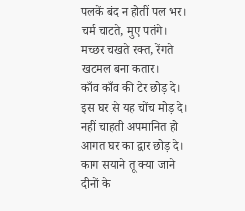पलकें बंद न होतीं पल भर।
चर्म चाटते, मुए पतंगे।
मच्छर चखते रक्त, रेंगते
खटमल बना कतार।
काँव काँव की टेर छोड़ दे।
इस घर से यह चोंच मोड़ दे।
नहीं चाहती अपमानित हो
आगत घर का द्वार छोड़ दे।
काग सयाने तू क्या जाने
दीनों के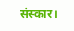संस्कार।